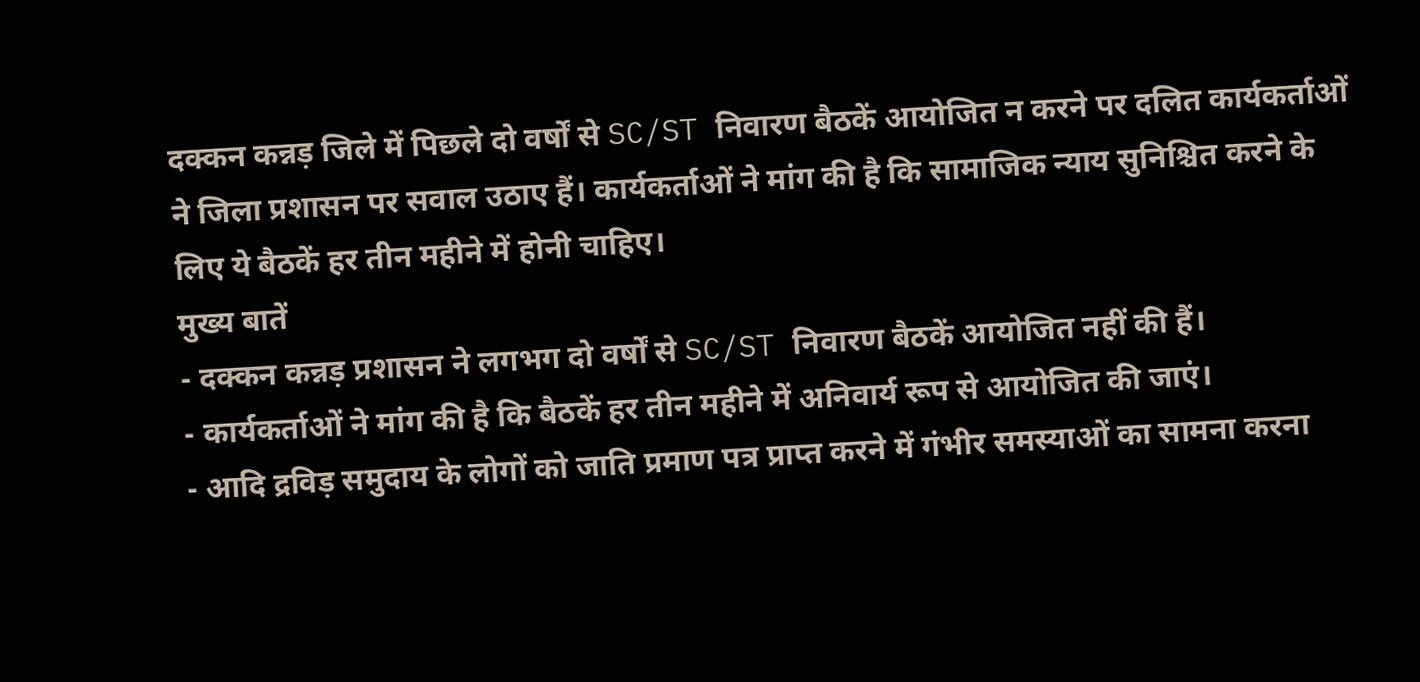दक्कन कन्नड़ जिले में पिछले दो वर्षों से SC/ST निवारण बैठकें आयोजित न करने पर दलित कार्यकर्ताओं ने जिला प्रशासन पर सवाल उठाए हैं। कार्यकर्ताओं ने मांग की है कि सामाजिक न्याय सुनिश्चित करने के लिए ये बैठकें हर तीन महीने में होनी चाहिए।
मुख्य बातें
- दक्कन कन्नड़ प्रशासन ने लगभग दो वर्षों से SC/ST निवारण बैठकें आयोजित नहीं की हैं।
- कार्यकर्ताओं ने मांग की है कि बैठकें हर तीन महीने में अनिवार्य रूप से आयोजित की जाएं।
- आदि द्रविड़ समुदाय के लोगों को जाति प्रमाण पत्र प्राप्त करने में गंभीर समस्याओं का सामना करना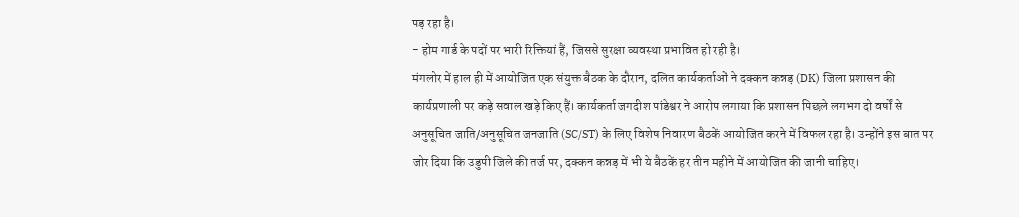पड़ रहा है।
- होम गार्ड के पदों पर भारी रिक्तियां हैं, जिससे सुरक्षा व्यवस्था प्रभावित हो रही है।
मंगलोर में हाल ही में आयोजित एक संयुक्त बैठक के दौरान, दलित कार्यकर्ताओं ने दक्कन कन्नड़ (DK) जिला प्रशासन की कार्यप्रणाली पर कड़े सवाल खड़े किए हैं। कार्यकर्ता जगदीश पांडेश्वर ने आरोप लगाया कि प्रशासन पिछले लगभग दो वर्षों से अनुसूचित जाति/अनुसूचित जनजाति (SC/ST) के लिए विशेष निवारण बैठकें आयोजित करने में विफल रहा है। उन्होंने इस बात पर जोर दिया कि उडुपी जिले की तर्ज पर, दक्कन कन्नड़ में भी ये बैठकें हर तीन महीने में आयोजित की जानी चाहिए।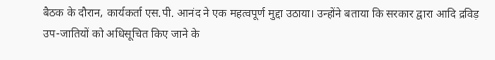बैठक के दौरान, कार्यकर्ता एस.पी. आनंद ने एक महत्वपूर्ण मुद्दा उठाया। उन्होंने बताया कि सरकार द्वारा आदि द्रविड़ उप-जातियों को अधिसूचित किए जाने के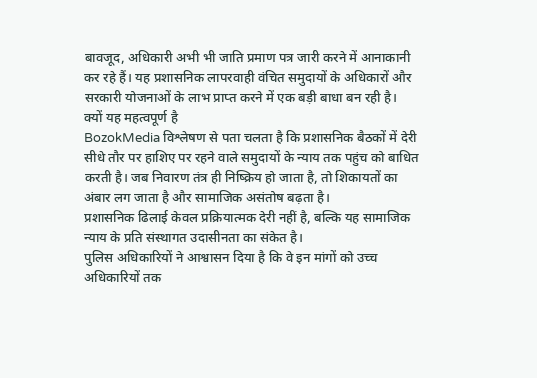बावजूद, अधिकारी अभी भी जाति प्रमाण पत्र जारी करने में आनाकानी कर रहे हैं। यह प्रशासनिक लापरवाही वंचित समुदायों के अधिकारों और सरकारी योजनाओं के लाभ प्राप्त करने में एक बड़ी बाधा बन रही है।
क्यों यह महत्वपूर्ण है
BozokMedia विश्लेषण से पता चलता है कि प्रशासनिक बैठकों में देरी सीधे तौर पर हाशिए पर रहने वाले समुदायों के न्याय तक पहुंच को बाधित करती है। जब निवारण तंत्र ही निष्क्रिय हो जाता है, तो शिकायतों का अंबार लग जाता है और सामाजिक असंतोष बढ़ता है।
प्रशासनिक ढिलाई केवल प्रक्रियात्मक देरी नहीं है, बल्कि यह सामाजिक न्याय के प्रति संस्थागत उदासीनता का संकेत है।
पुलिस अधिकारियों ने आश्वासन दिया है कि वे इन मांगों को उच्च अधिकारियों तक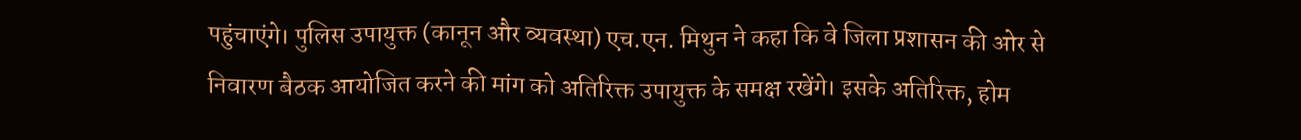पहुंचाएंगे। पुलिस उपायुक्त (कानून और व्यवस्था) एच.एन. मिथुन ने कहा कि वे जिला प्रशासन की ओर से निवारण बैठक आयोजित करने की मांग को अतिरिक्त उपायुक्त के समक्ष रखेंगे। इसके अतिरिक्त, होम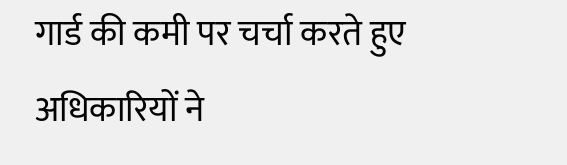गार्ड की कमी पर चर्चा करते हुए अधिकारियों ने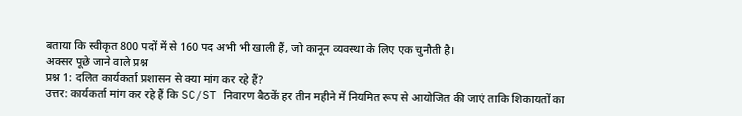बताया कि स्वीकृत 800 पदों में से 160 पद अभी भी खाली हैं, जो कानून व्यवस्था के लिए एक चुनौती है।
अक्सर पूछे जाने वाले प्रश्न
प्रश्न 1: दलित कार्यकर्ता प्रशासन से क्या मांग कर रहे हैं?
उत्तर: कार्यकर्ता मांग कर रहे हैं कि SC/ST निवारण बैठकें हर तीन महीने में नियमित रूप से आयोजित की जाएं ताकि शिकायतों का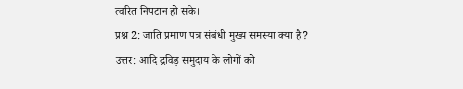त्वरित निपटान हो सके।
प्रश्न 2: जाति प्रमाण पत्र संबंधी मुख्य समस्या क्या है?
उत्तर: आदि द्रविड़ समुदाय के लोगों को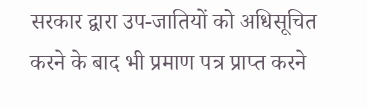सरकार द्वारा उप-जातियों को अधिसूचित करने के बाद भी प्रमाण पत्र प्राप्त करने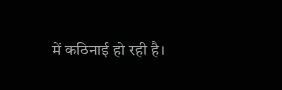में कठिनाई हो रही है।